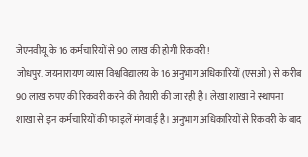जेएनवीयू के 16 कर्मचारियों से 90 लाख की होगी रिकवरी!
जोधपुर. जयनारायण व्यास विश्वविद्यालय के 16 अनुभाग अधिकारियों (एसओ) से करीब 90 लाख रुपए की रिकवरी करने की तैयारी की जा रही है। लेखा शाखा ने स्थापना शाखा से इन कर्मचारियों की फाइलें मंगवाई है। अनुभाग अधिकारियों से रिकवरी के बाद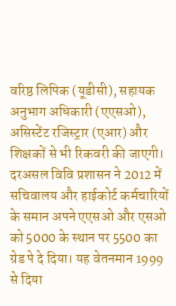वरिष्ठ लिपिक (यूडीसी), सहायक अनुभाग अधिकारी (एएसओ), असिस्टेंट रजिस्ट्रार (एआर) और शिक्षकों से भी रिकवरी की जाएगी।
दरअसल विवि प्रशासन ने 2012 में सचिवालय और हाईकोर्ट कर्मचारियों के समान अपने एएसओ और एसओ को 5000 के स्थान पर 5500 का ग्रेड पे दे दिया। यह वेतनमान 1999 से दिया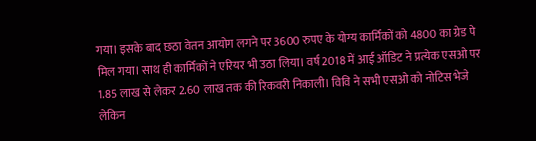गया। इसके बाद छठा वेतन आयोग लगने पर 3600 रुपए के योग्य कार्मिकों को 4800 का ग्रेड पे मिल गया। साथ ही कार्मिकों ने एरियर भी उठा लिया। वर्ष 2018 में आई ऑडिट ने प्रत्येक एसओ पर 1.85 लाख से लेकर 2.60 लाख तक की रिकवरी निकाली। विवि ने सभी एसओ को नोटिस भेजे लेकिन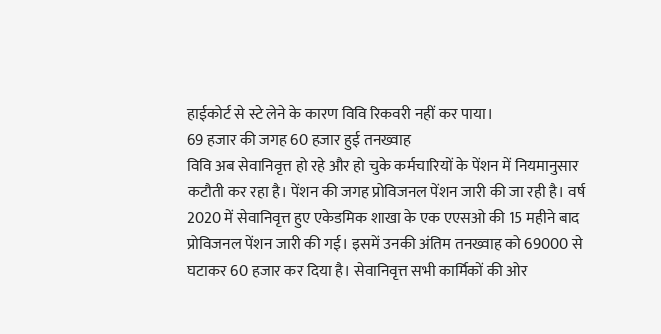हाईकोर्ट से स्टे लेने के कारण विवि रिकवरी नहीं कर पाया।
69 हजार की जगह 60 हजार हुई तनख्वाह
विवि अब सेवानिवृत्त हो रहे और हो चुके कर्मचारियों के पेंशन में नियमानुसार कटौती कर रहा है। पेंशन की जगह प्रोविजनल पेंशन जारी की जा रही है। वर्ष 2020 में सेवानिवृत्त हुए एकेडमिक शाखा के एक एएसओ की 15 महीने बाद प्रोविजनल पेंशन जारी की गई। इसमें उनकी अंतिम तनख्वाह को 69000 से घटाकर 60 हजार कर दिया है। सेवानिवृत्त सभी कार्मिकों की ओर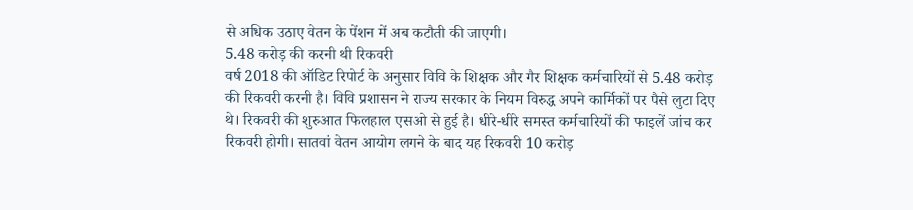से अधिक उठाए वेतन के पेंशन में अब कटौती की जाएगी।
5.48 करोड़ की करनी थी रिकवरी
वर्ष 2018 की ऑडिट रिपोर्ट के अनुसार विवि के शिक्षक और गैर शिक्षक कर्मचारियों से 5.48 करोड़ की रिकवरी करनी है। विवि प्रशासन ने राज्य सरकार के नियम विरुद्ध अपने कार्मिकों पर पैसे लुटा दिए थे। रिकवरी की शुरुआत फिलहाल एसओ से हुई है। धीरे-धीरे समस्त कर्मचारियों की फाइलें जांच कर रिकवरी होगी। सातवां वेतन आयोग लगने के बाद यह रिकवरी 10 करोड़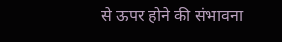से ऊपर होने की संभावना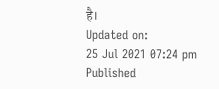है।
Updated on:
25 Jul 2021 07:24 pm
Published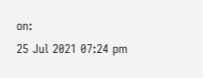on:
25 Jul 2021 07:24 pm